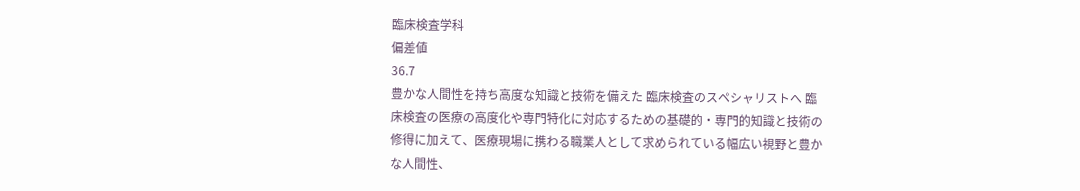臨床検査学科
偏差値
36.7
豊かな人間性を持ち高度な知識と技術を備えた 臨床検査のスペシャリストへ 臨床検査の医療の高度化や専門特化に対応するための基礎的・専門的知識と技術の修得に加えて、医療現場に携わる職業人として求められている幅広い視野と豊かな人間性、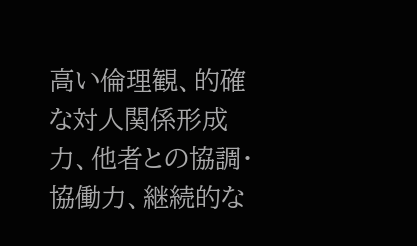高い倫理観、的確な対人関係形成力、他者との協調・協働力、継続的な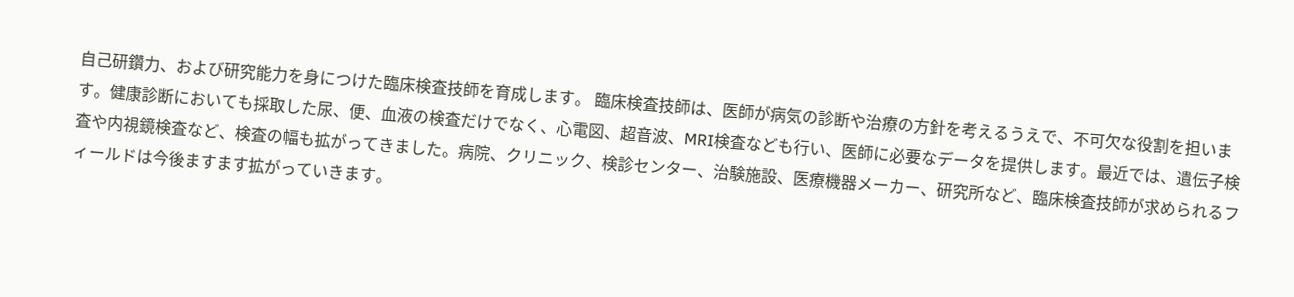自己研鑽力、および研究能力を身につけた臨床検査技師を育成します。 臨床検査技師は、医師が病気の診断や治療の方針を考えるうえで、不可欠な役割を担います。健康診断においても採取した尿、便、血液の検査だけでなく、心電図、超音波、MRI検査なども行い、医師に必要なデータを提供します。最近では、遺伝子検査や内視鏡検査など、検査の幅も拡がってきました。病院、クリニック、検診センター、治験施設、医療機器メーカー、研究所など、臨床検査技師が求められるフィールドは今後ますます拡がっていきます。